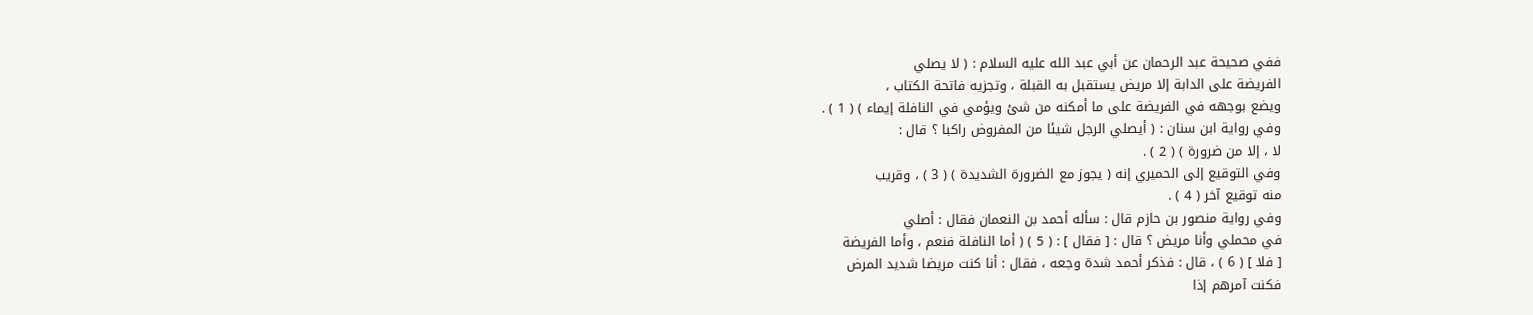ففي صحيحة عبد الرحمان عن أبي عبد الله عليه السلام : ( لا يصلي
الفريضة على الدابة إلا مريض يستقبل به القبلة ، وتجزيه فاتحة الكتاب ،
ويضع بوجهه في الفريضة على ما أمكنه من شئ ويؤمي في النافلة إيماء ) ( 1 ) .
وفي رواية ابن سنان : ( أيصلي الرجل شيئا من المفروض راكبا ؟ قال :
لا ، إلا من ضرورة ) ( 2 ) .
وفي التوقيع إلى الحميري إنه ( يجوز مع الضرورة الشديدة ) ( 3 ) ، وقريب
منه توقيع آخر ( 4 ) .
وفي رواية منصور بن حازم قال : سأله أحمد بن النعمان فقال : أصلي
في محملي وأنا مريض ؟ قال : [ فقال ] : ( 5 ) ( أما النافلة فنعم ، وأما الفريضة
[ فلا ] ( 6 ) ، قال : فذكر أحمد شدة وجعه ، فقال : أنا كنت مريضا شديد المرض
فكنت آمرهم إذا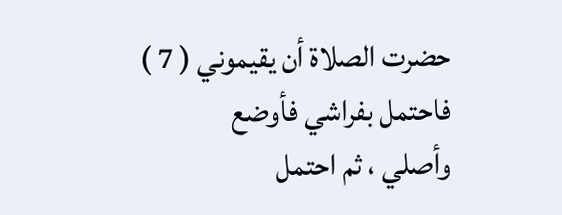حضرت الصلاة أن يقيموني ( 7 ) فاحتمل بفراشي فأوضع
وأصلي ، ثم احتمل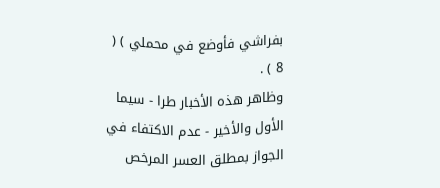بفراشي فأوضع في محملي ) ( 8 ) .
وظاهر هذه الأخبار طرا - سيما الأول والأخير - عدم الاكتفاء في
الجواز بمطلق العسر المرخص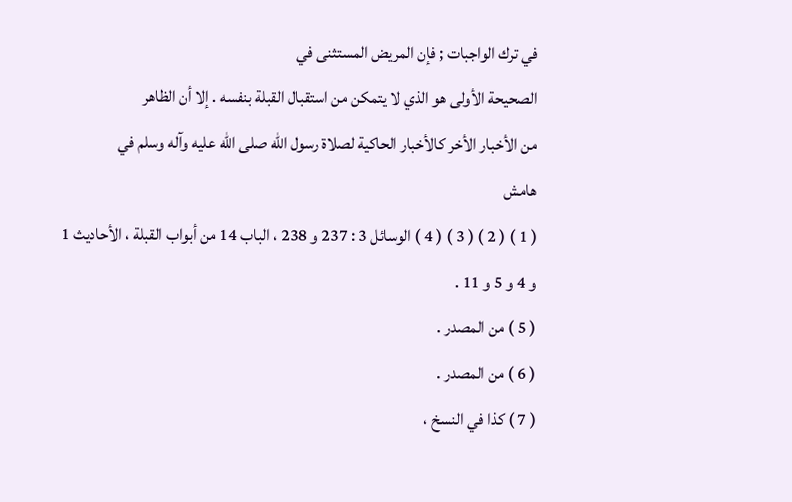في ترك الواجبات ; فإن المريض المستثنى في
الصحيحة الأولى هو الذي لا يتمكن من استقبال القبلة بنفسه . إلا أن الظاهر
من الأخبار الأخر كالأخبار الحاكية لصلاة رسول الله صلى الله عليه وآله وسلم في
هامش
( 1 ) ( 2 ) ( 3 ) ( 4 ) الوسائل 3 : 237 و 238 ، الباب 14 من أبواب القبلة ، الأحاديث 1
و 4 و 5 و 11 .
( 5 ) من المصدر .
( 6 ) من المصدر .
( 7 ) كذا في النسخ ،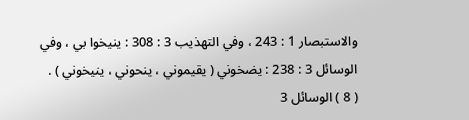والاستبصار 1 : 243 ، وفي التهذيب 3 : 308 : ينيخوا بي ، وفي
الوسائل 3 : 238 : يضخوني ( يقيموني ، ينحوني ، ينيخوني ) .
( 8 ) الوسائل 3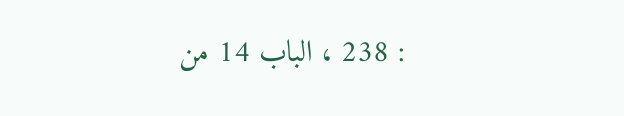: 238 ، الباب 14 من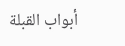أبواب القبلة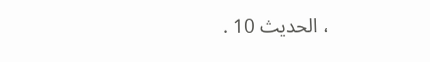، الحديث 10 .